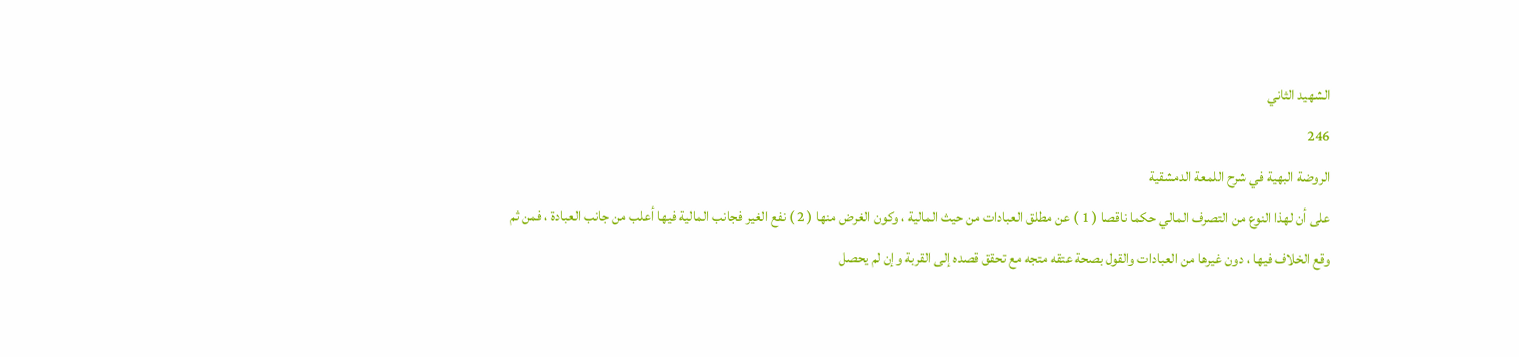الشهيد الثاني
246
الروضة البهية في شرح اللمعة الدمشقية
على أن لهذا النوع من التصرف المالي حكما ناقصا ( 1 ) عن مطلق العبادات من حيث المالية ، وكون الغرض منها ( 2 ) نفع الغير فجانب المالية فيها أعلب من جانب العبادة ، فمن ثم وقع الخلاف فيها ، دون غيرها من العبادات والقول بصحة عتقه متجه مع تحقق قصده إلى القربة وإن لم يحصل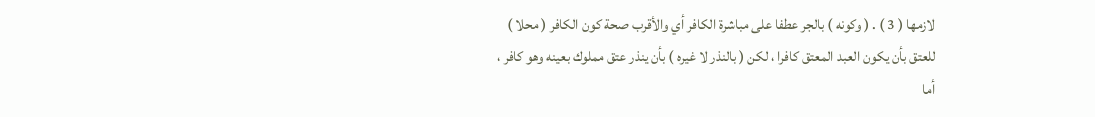لازمها ( 3 ) . ( وكونه ) بالجر عطفا على مباشرة الكافر أي والأقرب صحة كون الكافر ( محلا ) للعتق بأن يكون العبد المعتق كافرا ، لكن ( بالنذر لا غيره ) بأن ينذر عتق مملوك بعينه وهو كافر ، أما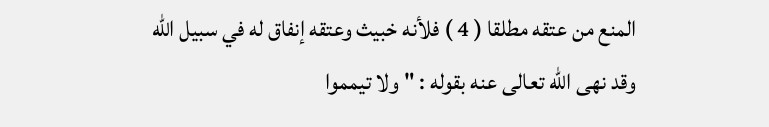المنع من عتقه مطلقا ( 4 ) فلأنه خبيث وعتقه إنفاق له في سبيل الله وقد نهى الله تعالى عنه بقوله : " ولا تيمموا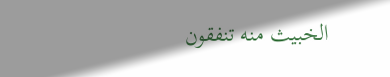الخبيث منه تنفقون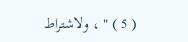( 5 ) " ، ولاشتراط